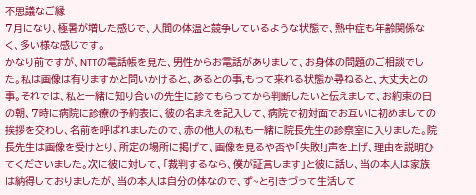不思議なご縁
7月になり、極暑が増した感じで、人間の体温と競争しているような状態で、熱中症も年齢関係なく、多い様な感じです。
かなり前ですが、NTTの電話帳を見た、男性からお電話がありまして、お身体の問題のご相談でした。私は画像は有りますかと問いかけると、あるとの事,もって来れる状態か尋ねると、大丈夫との事。それでは、私と一緒に知り合いの先生に診てもらってから判断したいと伝えまして、お約束の日の朝、7時に病院に診療の予約表に、彼の名まえを記入して、病院で初対面でお互いに初めましての挨拶を交わし、名前を呼ばれましたので、赤の他人の私も一緒に院長先生の診察室に入りました。院長先生は画像を受けとり、所定の場所に掲げて、画像を見るや否や「失敗!」声を上げ、理由を説明ひてくださいました。次に彼に対して、「裁判するなら、僕が証言します」と彼に話し、当の本人は家族は納得しておりましたが、当の本人は自分の体なので、ず~と引きづって生活して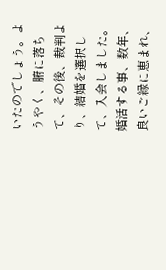いたのでしょう。ようやく、腑に落ちて、その後、裁判より、結婚を選択して、入会しました。
婚活する事、数年、良いご縁に恵まれ、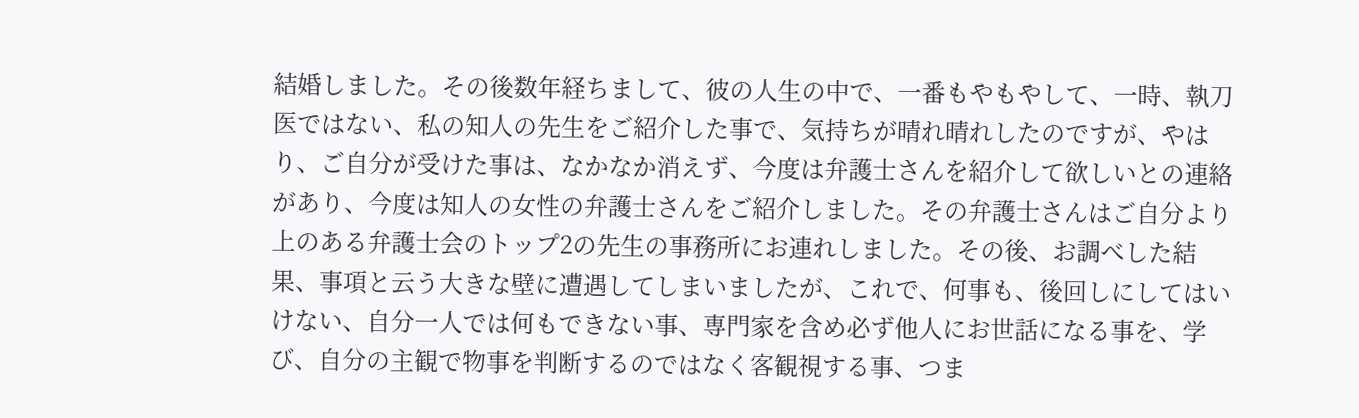結婚しました。その後数年経ちまして、彼の人生の中で、一番もやもやして、一時、執刀医ではない、私の知人の先生をご紹介した事で、気持ちが晴れ晴れしたのですが、やはり、ご自分が受けた事は、なかなか消えず、今度は弁護士さんを紹介して欲しいとの連絡があり、今度は知人の女性の弁護士さんをご紹介しました。その弁護士さんはご自分より上のある弁護士会のトップ2の先生の事務所にお連れしました。その後、お調べした結果、事項と云う大きな壁に遭遇してしまいましたが、これで、何事も、後回しにしてはいけない、自分一人では何もできない事、専門家を含め必ず他人にお世話になる事を、学び、自分の主観で物事を判断するのではなく客観視する事、つま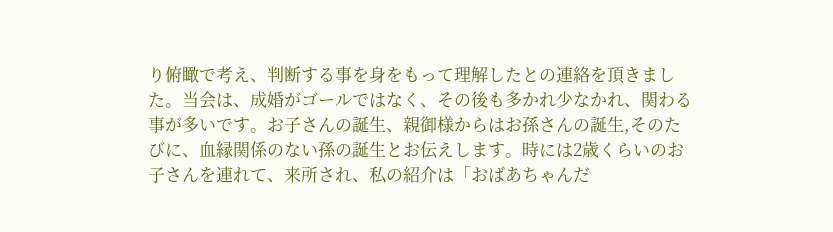り俯瞰で考え、判断する事を身をもって理解したとの連絡を頂きました。当会は、成婚がゴールではなく、その後も多かれ少なかれ、関わる事が多いです。お子さんの誕生、親御様からはお孫さんの誕生,そのたびに、血縁関係のない孫の誕生とお伝えします。時には2歳くらいのお子さんを連れて、来所され、私の紹介は「おばあちゃんだ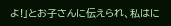よ!」とお子さんに伝えられ、私はに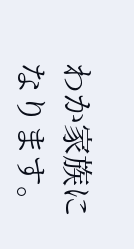わか家族になります。